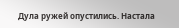Дула ружей опустились. Настала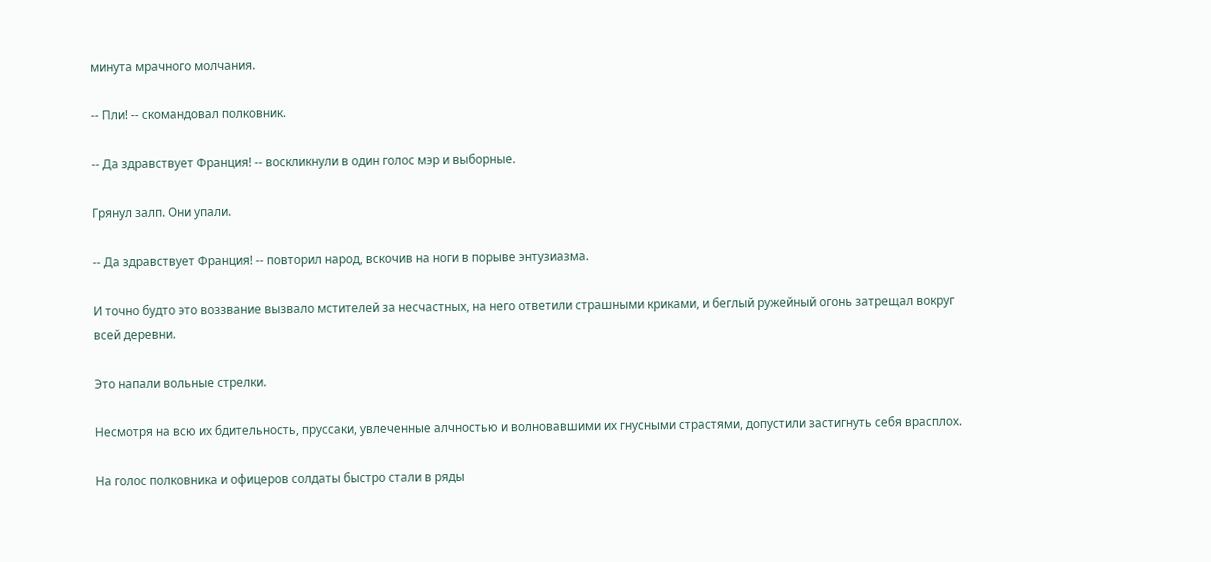минута мрачного молчания.

-- Пли! -- скомандовал полковник.

-- Да здравствует Франция! -- воскликнули в один голос мэр и выборные.

Грянул залп. Они упали.

-- Да здравствует Франция! -- повторил народ, вскочив на ноги в порыве энтузиазма.

И точно будто это воззвание вызвало мстителей за несчастных, на него ответили страшными криками, и беглый ружейный огонь затрещал вокруг всей деревни.

Это напали вольные стрелки.

Несмотря на всю их бдительность, пруссаки, увлеченные алчностью и волновавшими их гнусными страстями, допустили застигнуть себя врасплох.

На голос полковника и офицеров солдаты быстро стали в ряды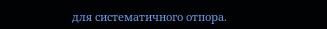для систематичного отпора.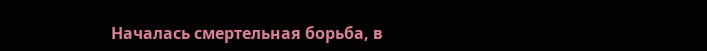Началась смертельная борьба, в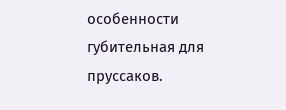особенности губительная для пруссаков.